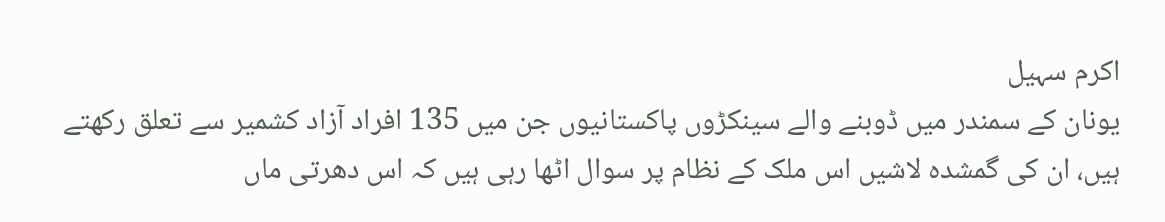اکرم سہیل
یونان کے سمندر میں ڈوبنے والے سینکڑوں پاکستانیوں جن میں 135 افراد آزاد کشمیر سے تعلق رکھتے ہیں، ان کی گمشدہ لاشیں اس ملک کے نظام پر سوال اٹھا رہی ہیں کہ اس دھرتی ماں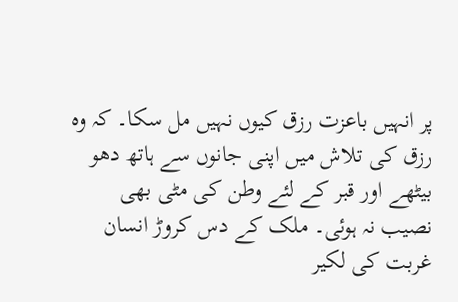پر انہیں باعزت رزق کیوں نہیں مل سکا۔ کہ وہ رزق کی تلاش میں اپنی جانوں سے ہاتھ دھو بیٹھے اور قبر کے لئے وطن کی مٹی بھی نصیب نہ ہوئی۔ ملک کے دس کروڑ انسان غربت کی لکیر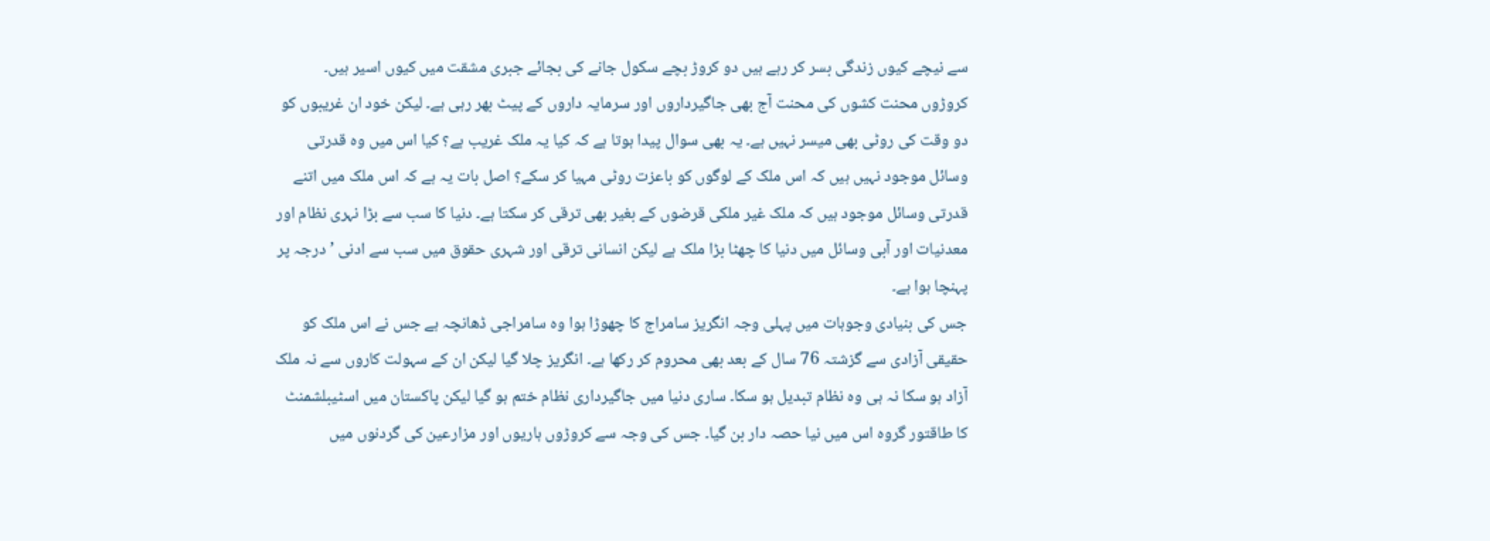سے نیچے کیوں زندگی بسر کر رہے ہیں دو کروڑ بچے سکول جانے کی بجائے جبری مشقت میں کیوں اسیر ہیں۔
کروڑوں محنت کشوں کی محنت آج بھی جاگیرداروں اور سرمایہ داروں کے پیٹ بھر رہی ہے۔ لیکن خود ان غریبوں کو دو وقت کی روٹی بھی میسر نہیں ہے۔ یہ بھی سوال پیدا ہوتا ہے کہ کیا یہ ملک غریب ہے؟ کیا اس میں وہ قدرتی وسائل موجود نہیں ہیں کہ اس ملک کے لوگوں کو باعزت روٹی مہیا کر سکے؟ اصل بات یہ ہے کہ اس ملک میں اتنے قدرتی وسائل موجود ہیں کہ ملک غیر ملکی قرضوں کے بغیر بھی ترقی کر سکتا ہے۔ دنیا کا سب سے بڑا نہری نظام اور معدنیات اور آبی وسائل میں دنیا کا چھٹا بڑا ملک ہے لیکن انسانی ترقی اور شہری حقوق میں سب سے ادنی ’درجہ پر پہنچا ہوا ہے۔
جس کی بنیادی وجوہات میں پہلی وجہ انگریز سامراج کا چھوڑا ہوا وہ سامراجی ڈھانچہ ہے جس نے اس ملک کو حقیقی آزادی سے گزشتہ 76 سال کے بعد بھی محروم کر رکھا ہے۔ انگریز چلا گیا لیکن ان کے سہولت کاروں سے نہ ملک آزاد ہو سکا نہ ہی وہ نظام تبدیل ہو سکا۔ ساری دنیا میں جاگیرداری نظام ختم ہو گیا لیکن پاکستان میں اسٹیبلشمنٹ کا طاقتور گروہ اس میں نیا حصہ دار بن گیا۔ جس کی وجہ سے کروڑوں ہاریوں اور مزارعین کی گردنوں میں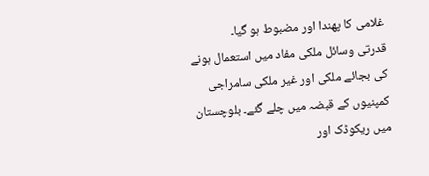غلامی کا پھندا اور مضبوط ہو گیا۔
قدرتی وسائل ملکی مفاد میں استعمال ہونے کی بجائے ملکی اور غیر ملکی سامراجی کمپنیوں کے قبضہ میں چلے گئے۔ بلوچستان میں ریکوڈک اور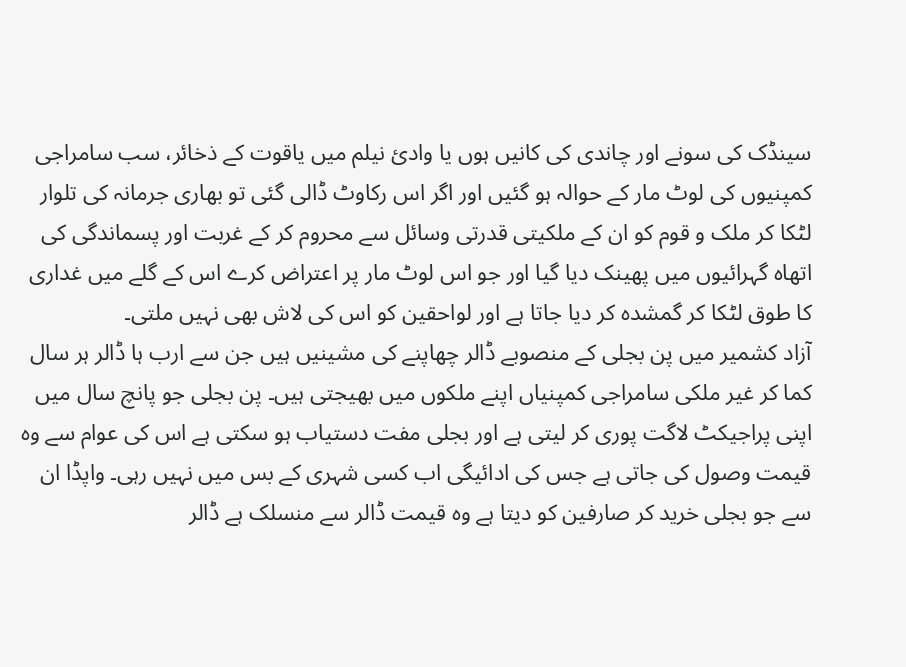سینڈک کی سونے اور چاندی کی کانیں ہوں یا وادیٔ نیلم میں یاقوت کے ذخائر، سب سامراجی کمپنیوں کی لوٹ مار کے حوالہ ہو گئیں اور اگر اس رکاوٹ ڈالی گئی تو بھاری جرمانہ کی تلوار لٹکا کر ملک و قوم کو ان کے ملکیتی قدرتی وسائل سے محروم کر کے غربت اور پسماندگی کی اتھاہ گہرائیوں میں پھینک دیا گیا اور جو اس لوٹ مار پر اعتراض کرے اس کے گلے میں غداری کا طوق لٹکا کر گمشدہ کر دیا جاتا ہے اور لواحقین کو اس کی لاش بھی نہیں ملتی۔
آزاد کشمیر میں پن بجلی کے منصوبے ڈالر چھاپنے کی مشینیں ہیں جن سے ارب ہا ڈالر ہر سال کما کر غیر ملکی سامراجی کمپنیاں اپنے ملکوں میں بھیجتی ہیں۔ پن بجلی جو پانچ سال میں اپنی پراجیکٹ لاگت پوری کر لیتی ہے اور بجلی مفت دستیاب ہو سکتی ہے اس کی عوام سے وہ قیمت وصول کی جاتی ہے جس کی ادائیگی اب کسی شہری کے بس میں نہیں رہی۔ واپڈا ان سے جو بجلی خرید کر صارفین کو دیتا ہے وہ قیمت ڈالر سے منسلک ہے ڈالر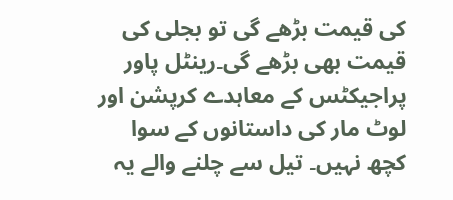کی قیمت بڑھے گی تو بجلی کی قیمت بھی بڑھے گی۔رینٹل پاور پراجیکٹس کے معاہدے کرپشن اور لوٹ مار کی داستانوں کے سوا کچھ نہیں۔ تیل سے چلنے والے یہ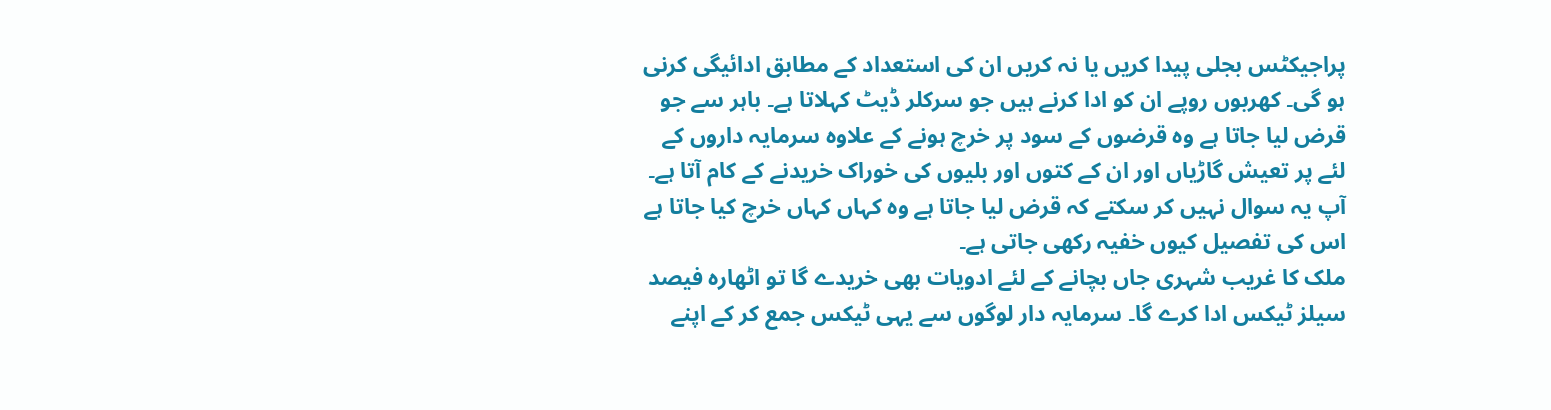پراجیکٹس بجلی پیدا کریں یا نہ کریں ان کی استعداد کے مطابق ادائیگی کرنی ہو گی۔ کھربوں روپے ان کو ادا کرنے ہیں جو سرکلر ڈیٹ کہلاتا ہے۔ باہر سے جو قرض لیا جاتا ہے وہ قرضوں کے سود پر خرچ ہونے کے علاوہ سرمایہ داروں کے لئے پر تعیش گاڑیاں اور ان کے کتوں اور بلیوں کی خوراک خریدنے کے کام آتا ہے۔ آپ یہ سوال نہیں کر سکتے کہ قرض لیا جاتا ہے وہ کہاں کہاں خرچ کیا جاتا ہے اس کی تفصیل کیوں خفیہ رکھی جاتی ہے۔
ملک کا غریب شہری جاں بچانے کے لئے ادویات بھی خریدے گا تو اٹھارہ فیصد سیلز ٹیکس ادا کرے گا۔ سرمایہ دار لوگوں سے یہی ٹیکس جمع کر کے اپنے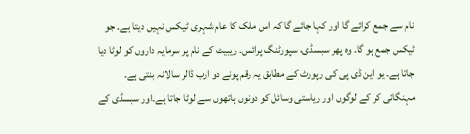نام سے جمع کرائے گا اور کہا جائے گا کہ اس ملک کا عام شہری ٹیکس نہیں دیتا ہے۔ جو ٹیکس جمع ہو گا۔ وہ پھر سبسڈی، سپورٹنگ پرائس۔ ریبیٹ کے نام پر سرمایہ داروں کو لوٹا دیا جاتا ہے۔ یو این ڈی پی کی رپورٹ کے مطابق یہ رقم پونے دو ارب ڈالر سالانہ بنتی ہے۔ مہنگائی کر کے لوگوں اور ریاستی وسائل کو دونوں ہاتھوں سے لوٹا جاتا ہے۔اور سبسڈی کے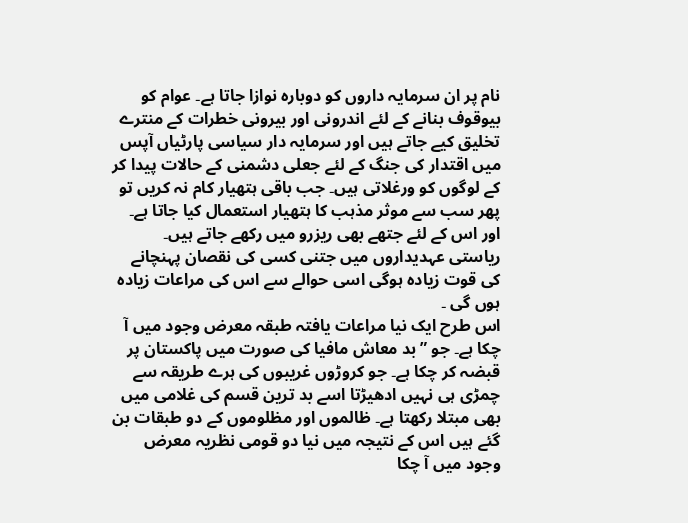نام پر ان سرمایہ داروں کو دوبارہ نوازا جاتا ہے۔ عوام کو بیوقوف بنانے کے لئے اندرونی اور بیرونی خطرات کے منترے تخلیق کیے جاتے ہیں اور سرمایہ دار سیاسی پارٹیاں آپس میں اقتدار کی جنگ کے لئے جعلی دشمنی کے حالات پیدا کر کے لوگوں کو ورغلاتی ہیں۔ جب باقی ہتھیار کام نہ کریں تو پھر سب سے موثر مذہب کا ہتھیار استعمال کیا جاتا ہے۔ اور اس کے لئے جتھے بھی ریزرو میں رکھے جاتے ہیں۔ ریاستی عہدیداروں میں جتنی کسی کی نقصان پہنچانے کی قوت زیادہ ہوگی اسی حوالے سے اس کی مراعات زیادہ ہوں گی ۔
اس طرح ایک نیا مراعات یافتہ طبقہ معرض وجود میں آ چکا ہے۔ جو ”بد معاش مافیا کی صورت میں پاکستان پر قبضہ کر چکا ہے۔ جو کروڑوں غریبوں کی ہرے طریقہ سے چمڑی ہی نہیں ادھیڑتا اسے بد ترین قسم کی غلامی میں بھی مبتلا رکھتا ہے۔ ظالموں اور مظلوموں کے دو طبقات بن گئے ہیں اس کے نتیجہ میں نیا دو قومی نظریہ معرض وجود میں آ چکا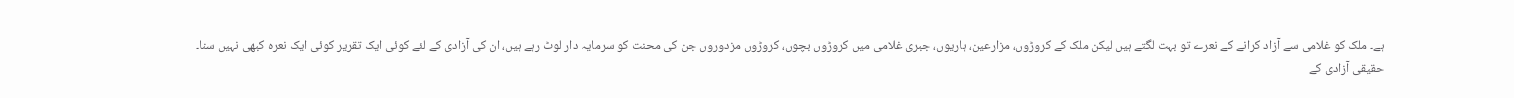ہے۔ ملک کو غلامی سے آزاد کرانے کے نعرے تو بہت لگتے ہیں لیکن ملک کے کروڑوں، مزارعین، ہاریوں، جبری غلامی میں کروڑوں بچوں، کروڑوں مزدوروں جن کی محنت کو سرمایہ دار لوٹ رہے ہیں، ان کی آزادی کے لئے کوئی ایک تقریر کوئی ایک نعرہ کبھی نہیں سنا۔
حقیقی آزادی کے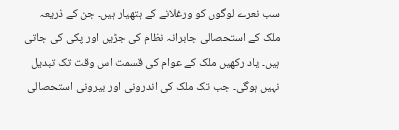سب نعرے لوگوں کو ورغلانے کے ہتھیار ہیں۔ جن کے ذریعہ ملک کے استحصالی جابرانہ نظام کی جڑیں اور پکی کی جاتی ہیں۔ یاد رکھیں ملک کے عوام کی قسمت اس وقت تک تبدیل نہیں ہوگی۔ جب تک ملک کی اندرونی اور بیرونی استحصالی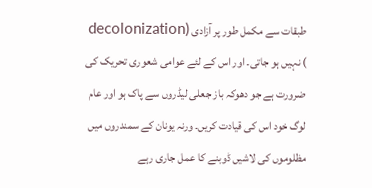طبقات سے مکمل طور پر آزادی (decolonization ) نہیں ہو جاتی۔ اور اس کے لئے عوامی شعوری تحریک کی ضرورت ہے جو دھوکہ باز جعلی لیڈروں سے پاک ہو اور عام لوگ خود اس کی قیادت کریں۔ ورنہ یونان کے سمندروں میں مظلوموں کی لاشیں ڈوبنے کا عمل جاری رہے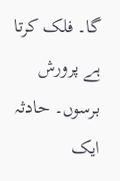گا۔ فلک کرتا ہے پرورش برسوں۔ حادثہ ایک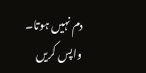دم نہیں ہوتا۔
واپس کریں